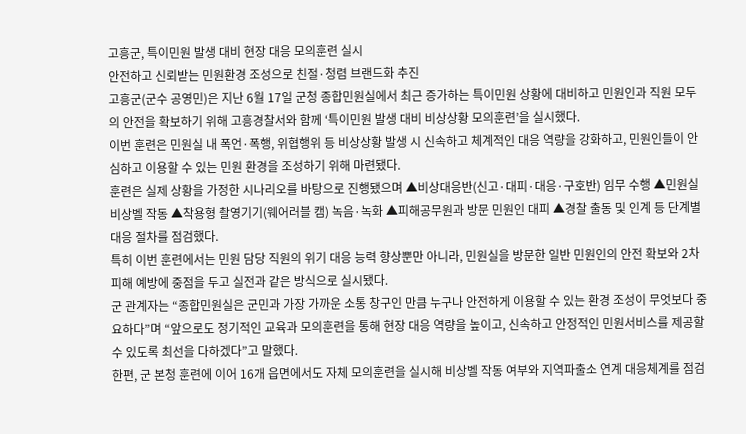고흥군, 특이민원 발생 대비 현장 대응 모의훈련 실시
안전하고 신뢰받는 민원환경 조성으로 친절·청렴 브랜드화 추진
고흥군(군수 공영민)은 지난 6월 17일 군청 종합민원실에서 최근 증가하는 특이민원 상황에 대비하고 민원인과 직원 모두의 안전을 확보하기 위해 고흥경찰서와 함께 ‘특이민원 발생 대비 비상상황 모의훈련’을 실시했다.
이번 훈련은 민원실 내 폭언·폭행, 위협행위 등 비상상황 발생 시 신속하고 체계적인 대응 역량을 강화하고, 민원인들이 안심하고 이용할 수 있는 민원 환경을 조성하기 위해 마련됐다.
훈련은 실제 상황을 가정한 시나리오를 바탕으로 진행됐으며 ▲비상대응반(신고·대피·대응·구호반) 임무 수행 ▲민원실 비상벨 작동 ▲착용형 촬영기기(웨어러블 캠) 녹음·녹화 ▲피해공무원과 방문 민원인 대피 ▲경찰 출동 및 인계 등 단계별 대응 절차를 점검했다.
특히 이번 훈련에서는 민원 담당 직원의 위기 대응 능력 향상뿐만 아니라, 민원실을 방문한 일반 민원인의 안전 확보와 2차 피해 예방에 중점을 두고 실전과 같은 방식으로 실시됐다.
군 관계자는 “종합민원실은 군민과 가장 가까운 소통 창구인 만큼 누구나 안전하게 이용할 수 있는 환경 조성이 무엇보다 중요하다”며 “앞으로도 정기적인 교육과 모의훈련을 통해 현장 대응 역량을 높이고, 신속하고 안정적인 민원서비스를 제공할 수 있도록 최선을 다하겠다”고 말했다.
한편, 군 본청 훈련에 이어 16개 읍면에서도 자체 모의훈련을 실시해 비상벨 작동 여부와 지역파출소 연계 대응체계를 점검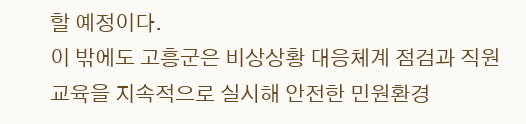할 예정이다.
이 밖에도 고흥군은 비상상황 대응체계 점검과 직원 교육을 지속적으로 실시해 안전한 민원환경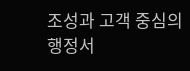조성과 고객 중심의 행정서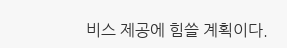비스 제공에 힘쓸 계획이다.